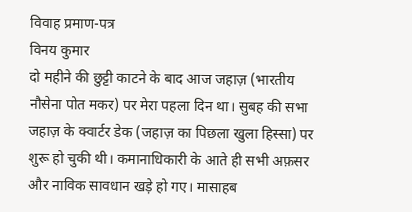विवाह प्रमाण-पत्र
विनय कुमार
दो महीने की छुट्टी काटने के बाद आज जहाज़ (भारतीय नौसेना पोत मकर) पर मेरा पहला दिन था। सुबह की सभा जहाज़ के क्वार्टर डेक (जहाज़ का पिछला खुला हिस्सा) पर शुरू हो चुकी थी। कमानाधिकारी के आते ही सभी अफ़सर और नाविक सावधान खड़े हो गए। मासाहब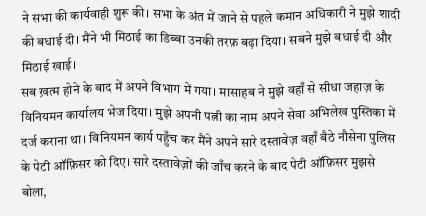ने सभा की कार्यवाही शुरू की। सभा के अंत में जाने से पहले कमान अधिकारी ने मुझे शादी की बधाई दी। मैंने भी मिठाई का डिब्बा उनकी तरफ़ बढ़ा दिया। सबने मुझे बधाई दी और मिठाई खाई।
सब ख़त्म होने के बाद में अपने विभाग में गया। मासाहब ने मुझे वहाँ से सीधा जहाज़ के विनियमन कार्यालय भेज दिया। मुझे अपनी पत्नी का नाम अपने सेवा अभिलेख पुस्तिका में दर्ज कराना था। विनियमन कार्य पहुँच कर मैंने अपने सारे दस्तावेज़ वहाँ बैठे नौसेना पुलिस के पेटी ऑफ़िसर को दिए। सारे दस्तावेज़ों की जाँच करने के बाद पेटी ऑफ़िसर मुझसे बोला,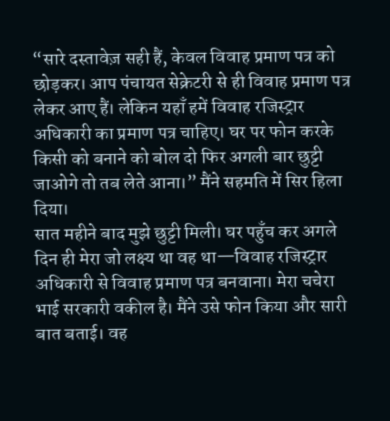“सारे दस्तावेज़ सही हैं, केवल विवाह प्रमाण पत्र को छोड़कर। आप पंचायत सेक्रेटरी से ही विवाह प्रमाण पत्र लेकर आए हैं। लेकिन यहाँ हमें विवाह रजिस्ट्रार अधिकारी का प्रमाण पत्र चाहिए। घर पर फोन करके किसी को बनाने को बोल दो फिर अगली बार छुट्टी जाओगे तो तब लेते आना।” मैंने सहमति में सिर हिला दिया।
सात महीने बाद मुझे छुट्टी मिली। घर पहुँच कर अगले दिन ही मेरा जो लक्ष्य था वह था—विवाह रजिस्ट्रार अधिकारी से विवाह प्रमाण पत्र बनवाना। मेरा चचेरा भाई सरकारी वकील है। मैंने उसे फोन किया और सारी बात बताई। वह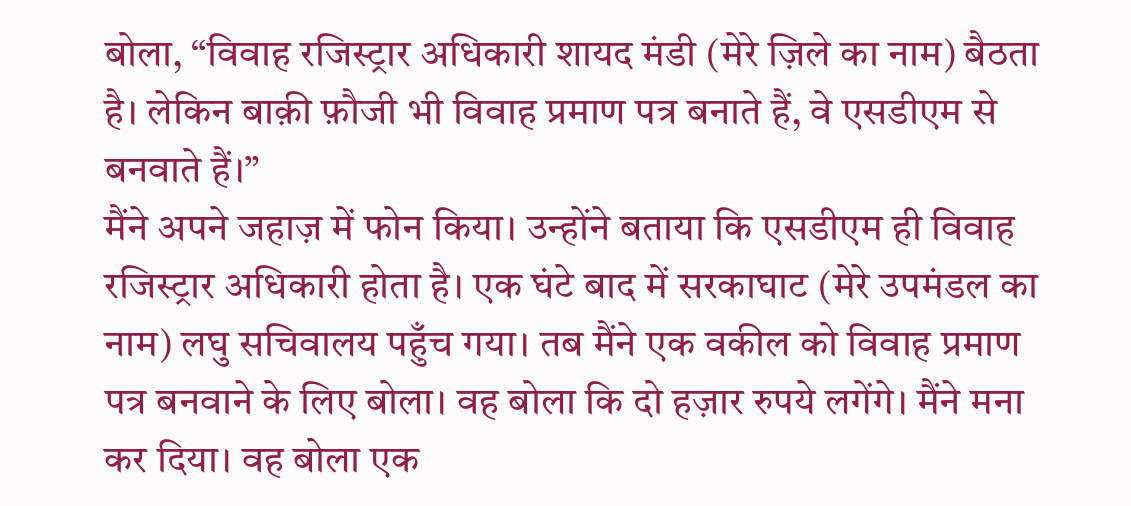बोला, “विवाह रजिस्ट्रार अधिकारी शायद मंडी (मेरे ज़िले का नाम) बैठता है। लेकिन बाक़ी फ़ौजी भी विवाह प्रमाण पत्र बनाते हैं, वे एसडीएम से बनवाते हैं।”
मैंने अपने जहाज़ में फोन किया। उन्होंने बताया कि एसडीएम ही विवाह रजिस्ट्रार अधिकारी होता है। एक घंटे बाद में सरकाघाट (मेरे उपमंडल का नाम) लघु सचिवालय पहुँच गया। तब मैंने एक वकील को विवाह प्रमाण पत्र बनवाने के लिए बोला। वह बोला कि दो हज़ार रुपये लगेंगे। मैंने मना कर दिया। वह बोला एक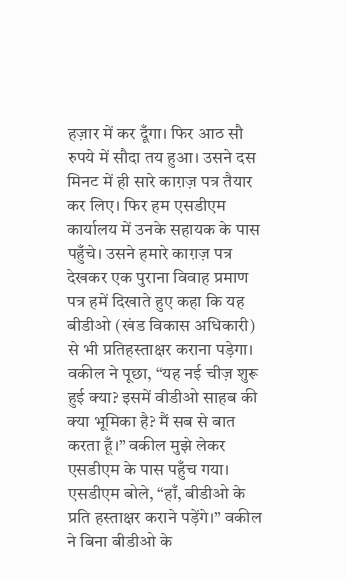हज़ार में कर दूँगा। फिर आठ सौ रुपये में सौदा तय हुआ। उसने दस मिनट में ही सारे काग़ज़ पत्र तैयार कर लिए। फिर हम एसडीएम कार्यालय में उनके सहायक के पास पहुँचे। उसने हमारे काग़ज़ पत्र देखकर एक पुराना विवाह प्रमाण पत्र हमें दिखाते हुए कहा कि यह बीडीओ (खंड विकास अधिकारी) से भी प्रतिहस्ताक्षर कराना पड़ेगा।
वकील ने पूछा, “यह नई चीज़ शुरू हुई क्या? इसमें वीडीओ साहब की क्या भूमिका है? मैं सब से बात करता हूँ।” वकील मुझे लेकर एसडीएम के पास पहुँच गया। एसडीएम बोले, “हाँ, बीडीओ के प्रति हस्ताक्षर कराने पड़ेंगे।” वकील ने बिना बीडीओ के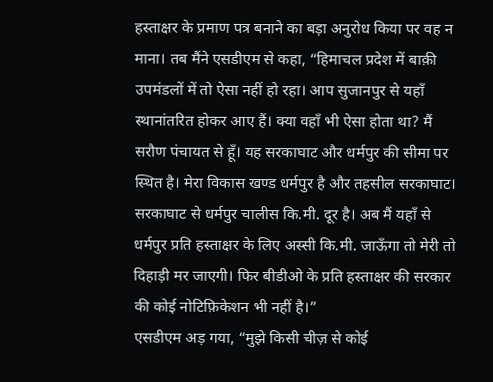हस्ताक्षर के प्रमाण पत्र बनाने का बड़ा अनुरोध किया पर वह न माना। तब मैंने एसडीएम से कहा, “हिमाचल प्रदेश में बाक़ी उपमंडलों में तो ऐसा नहीं हो रहा। आप सुजानपुर से यहाँ स्थानांतरित होकर आए हैं। क्या वहाँ भी ऐसा होता था? मैं सरौण पंचायत से हूँ। यह सरकाघाट और धर्मपुर की सीमा पर स्थित है। मेरा विकास खण्ड धर्मपुर है और तहसील सरकाघाट। सरकाघाट से धर्मपुर चालीस कि.मी. दूर है। अब मैं यहाँ से धर्मपुर प्रति हस्ताक्षर के लिए अस्सी कि.मी. जाऊँगा तो मेरी तो दिहाड़ी मर जाएगी। फिर बीडीओ के प्रति हस्ताक्षर की सरकार की कोई नोटिफ़िकेशन भी नहीं है।”
एसडीएम अड़ गया, “मुझे किसी चीज़ से कोई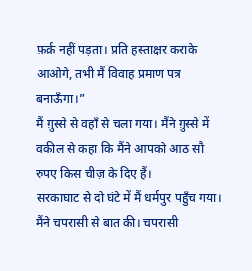फ़र्क़ नहीं पड़ता। प्रति हस्ताक्षर कराके आओगे, तभी मैं विवाह प्रमाण पत्र बनाऊँगा।”
मैं ग़ुस्से से वहाँ से चला गया। मैंने ग़ुस्से में वकील से कहा कि मैंने आपको आठ सौ रुपए किस चीज़ के दिए हैं।
सरकाघाट से दो घंटे में मैं धर्मपुर पहुँच गया। मैंने चपरासी से बात की। चपरासी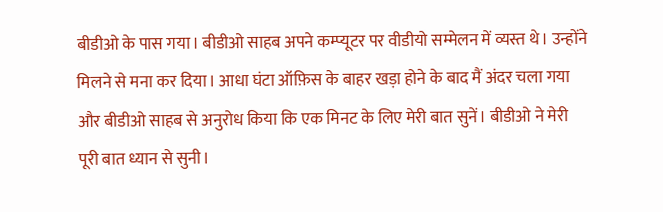बीडीओ के पास गया। बीडीओ साहब अपने कम्प्यूटर पर वीडीयो सम्मेलन में व्यस्त थे। उन्होंने मिलने से मना कर दिया। आधा घंटा ऑफ़िस के बाहर खड़ा होने के बाद मैं अंदर चला गया और बीडीओ साहब से अनुरोध किया कि एक मिनट के लिए मेरी बात सुनें। बीडीओ ने मेरी पूरी बात ध्यान से सुनी।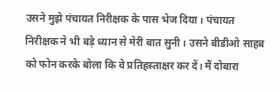उसने मुझे पंचायत निरीक्षक के पास भेज दिया। पंचायत निरीक्षक ने भी बड़े ध्यान से मेरी बात सुनी। उसने बीडीओ साहब को फोन करके बोला कि वे प्रतिहस्ताक्षर कर दें। मैं दोबारा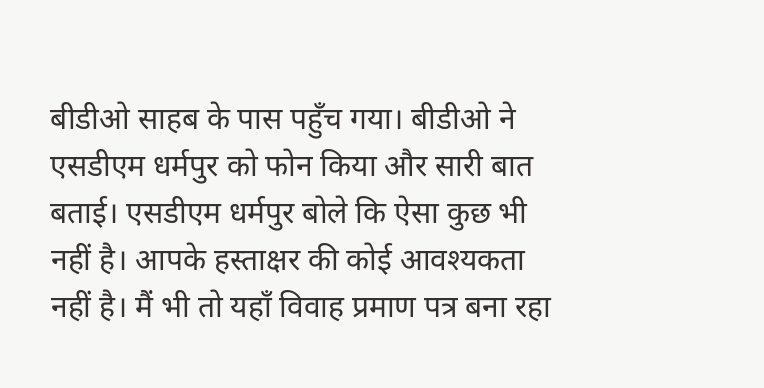बीडीओ साहब के पास पहुँच गया। बीडीओ ने एसडीएम धर्मपुर को फोन किया और सारी बात बताई। एसडीएम धर्मपुर बोले कि ऐसा कुछ भी नहीं है। आपके हस्ताक्षर की कोई आवश्यकता नहीं है। मैं भी तो यहाँ विवाह प्रमाण पत्र बना रहा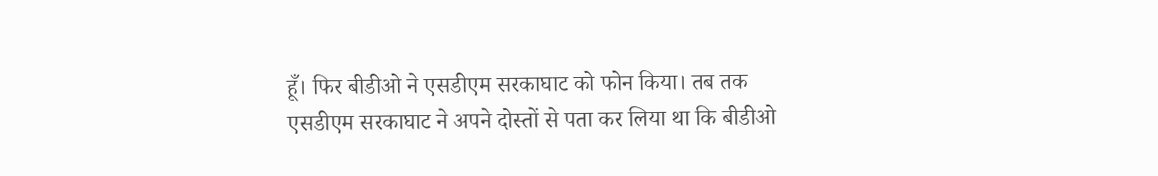हूँ। फिर बीडीओ ने एसडीएम सरकाघाट को फोन किया। तब तक एसडीएम सरकाघाट ने अपने दोस्तों से पता कर लिया था कि बीडीओ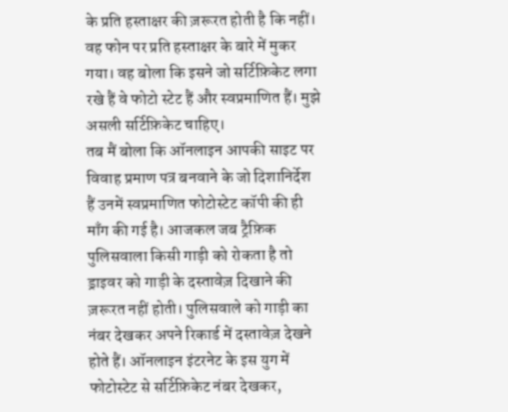के प्रति हस्ताक्षर की ज़रूरत होती है कि नहीं। वह फोन पर प्रति हस्ताक्षर के बारे में मुकर गया। वह बोला कि इसने जो सर्टिफ़िकेट लगा रखे हैं वे फोटो स्टेट हैं और स्वप्रमाणित हैं। मुझे असली सर्टिफ़िकेट चाहिए।
तब मैं बोला कि ऑनलाइन आपकी साइट पर विवाह प्रमाण पत्र बनवाने के जो दिशानिर्देश हैं उनमें स्वप्रमाणित फोटोस्टेट कॉपी की ही माँग की गई है। आजकल जब ट्रैफ़िक पुलिसवाला किसी गाड़ी को रोकता है तो ड्राइवर को गाड़ी के दस्तावेज़ दिखाने की ज़रूरत नहीं होती। पुलिसवाले को गाड़ी का नंबर देखकर अपने रिकार्ड में दस्तावेज़ देखने होते हैं। ऑनलाइन इंटरनेट के इस युग में फोटोस्टेट से सर्टिफ़िकेट नंबर देखकर,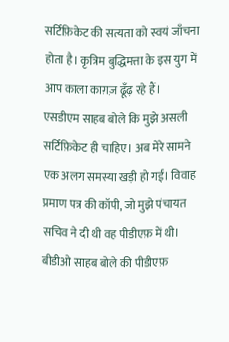सर्टिफ़िकेट की सत्यता को स्वयं जाँचना होता है। कृत्रिम बुद्धिमत्ता के इस युग में आप काला काग़ज़ ढूँढ़ रहे हैं।
एसडीएम साहब बोले कि मुझे असली सर्टिफ़िकेट ही चाहिए। अब मेरे सामने एक अलग समस्या खड़ी हो गई। विवाह प्रमाण पत्र की कॉपी, जो मुझे पंचायत सचिव ने दी थी वह पीडीएफ़ में थी। बीडीओ साहब बोले की पीडीएफ़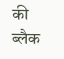की ब्लैक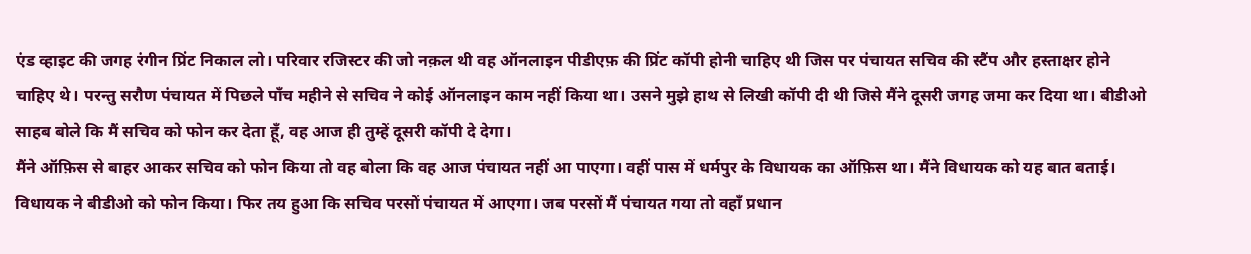एंड व्हाइट की जगह रंगीन प्रिंट निकाल लो। परिवार रजिस्टर की जो नक़ल थी वह ऑनलाइन पीडीएफ़ की प्रिंट कॉपी होनी चाहिए थी जिस पर पंचायत सचिव की स्टैंप और हस्ताक्षर होने चाहिए थे। परन्तु सरौण पंचायत में पिछले पाँच महीने से सचिव ने कोई ऑनलाइन काम नहीं किया था। उसने मुझे हाथ से लिखी कॉपी दी थी जिसे मैंने दूसरी जगह जमा कर दिया था। बीडीओ साहब बोले कि मैं सचिव को फोन कर देता हूँ, वह आज ही तुम्हें दूसरी कॉपी दे देगा।
मैंने ऑफ़िस से बाहर आकर सचिव को फोन किया तो वह बोला कि वह आज पंचायत नहीं आ पाएगा। वहीं पास में धर्मपुर के विधायक का ऑफ़िस था। मैंने विधायक को यह बात बताई। विधायक ने बीडीओ को फोन किया। फिर तय हुआ कि सचिव परसों पंचायत में आएगा। जब परसों मैं पंचायत गया तो वहाँ प्रधान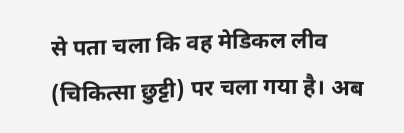से पता चला कि वह मेडिकल लीव (चिकित्सा छुट्टी) पर चला गया है। अब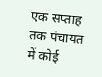एक सप्ताह तक पंचायत में कोई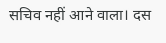सचिव नहीं आने वाला। दस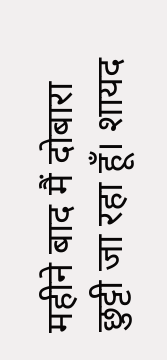महीने बाद मैं दोबारा छुट्टी जा रहा हूँ। शायद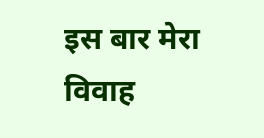इस बार मेरा विवाह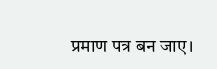प्रमाण पत्र बन जाए।